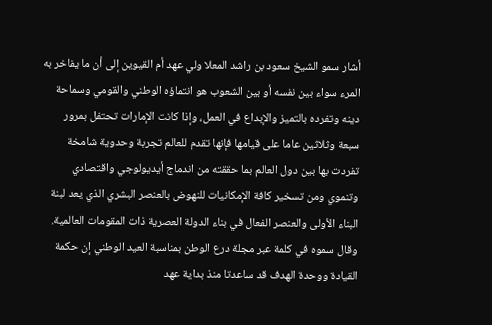أشار سمو الشيخ سعود بن راشد المعلا ولي عهد أم القيوين إلى أن ما يفاخر به المرء سواء بين نفسه أو بين الشعوب هو انتماؤه الوطني والقومي وسماحة دينه وتفرده بالتميز والإبداع في العمل، وإذا كانت الإمارات تحتفل بمرور سبعة وثلاثين عاما على قيامها فإنها تقدم للعالم تجربة وحدوية شامخة تفردت بها بين دول العالم بما حققته من اندماج أيديولوجي واقتصادي وتنموي ومن تسخير كافة الإمكانيات للنهوض بالعنصر البشري الذي يعد لبنة البناء الأولى والعنصر الفعال في بناء الدولة العصرية ذات المقومات العالمية.
وقال سموه في كلمة عبر مجلة درع الوطن بمناسبة العيد الوطني إن حكمة القيادة ووحدة الهدف قد ساعدتا منذ بداية عهد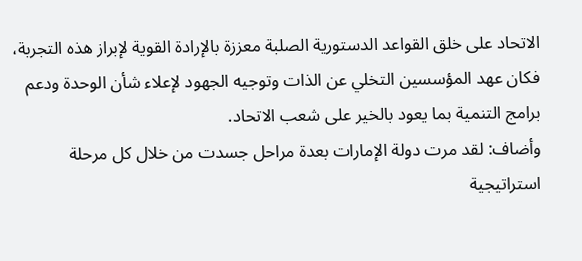الاتحاد على خلق القواعد الدستورية الصلبة معززة بالإرادة القوية لإبراز هذه التجربة، فكان عهد المؤسسين التخلي عن الذات وتوجيه الجهود لإعلاء شأن الوحدة ودعم برامج التنمية بما يعود بالخير على شعب الاتحاد.
وأضاف: لقد مرت دولة الإمارات بعدة مراحل جسدت من خلال كل مرحلة استراتيجية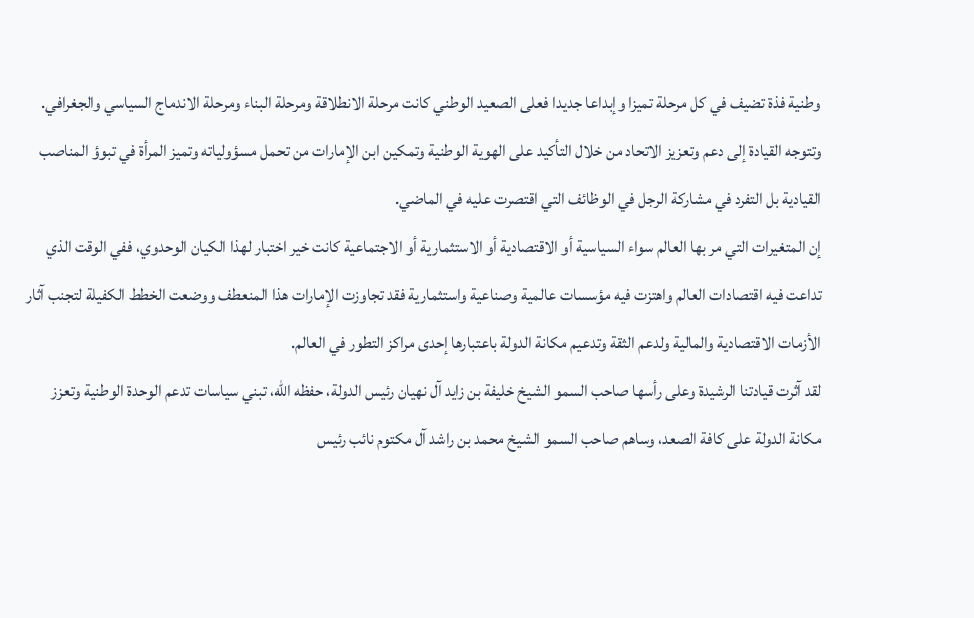وطنية فذة تضيف في كل مرحلة تميزا وإبداعا جديدا فعلى الصعيد الوطني كانت مرحلة الانطلاقة ومرحلة البناء ومرحلة الاندماج السياسي والجغرافي.
وتتوجه القيادة إلى دعم وتعزيز الاتحاد من خلال التأكيد على الهوية الوطنية وتمكين ابن الإمارات من تحمل مسؤولياته وتميز المرأة في تبوؤ المناصب القيادية بل التفرد في مشاركة الرجل في الوظائف التي اقتصرت عليه في الماضي.
إن المتغيرات التي مر بها العالم سواء السياسية أو الاقتصادية أو الاستثمارية أو الاجتماعية كانت خير اختبار لهذا الكيان الوحدوي، ففي الوقت الذي تداعت فيه اقتصادات العالم واهتزت فيه مؤسسات عالمية وصناعية واستثمارية فقد تجاوزت الإمارات هذا المنعطف ووضعت الخطط الكفيلة لتجنب آثار الأزمات الاقتصادية والمالية ولدعم الثقة وتدعيم مكانة الدولة باعتبارها إحدى مراكز التطور في العالم.
لقد آثرت قيادتنا الرشيدة وعلى رأسها صاحب السمو الشيخ خليفة بن زايد آل نهيان رئيس الدولة، حفظه الله، تبني سياسات تدعم الوحدة الوطنية وتعزز مكانة الدولة على كافة الصعد، وساهم صاحب السمو الشيخ محمد بن راشد آل مكتوم نائب رئيس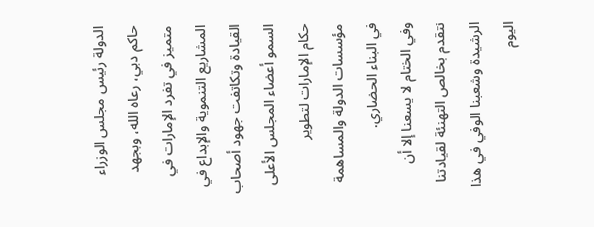الدولة رئيس مجلس الوزراء حاكم دبي، رعاه الله، وبجهد متميز في تفرد الإمارات في المشاريع التنموية والإبداع في القيادة وتكاتفت جهود أصحاب السمو أعضاء المجلس الأعلى حكام الإمارات لتطوير مؤسسات الدولة والمساهمة في البناء الحضاري.
وفي الختام لا يسعنا إلا أن نتقدم بخالص التهنئة لقيادتنا الرشيدة وشعبنا الوفي في هذا اليوم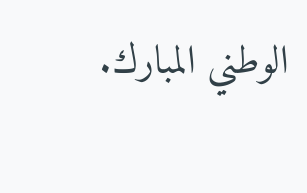الوطني المبارك.